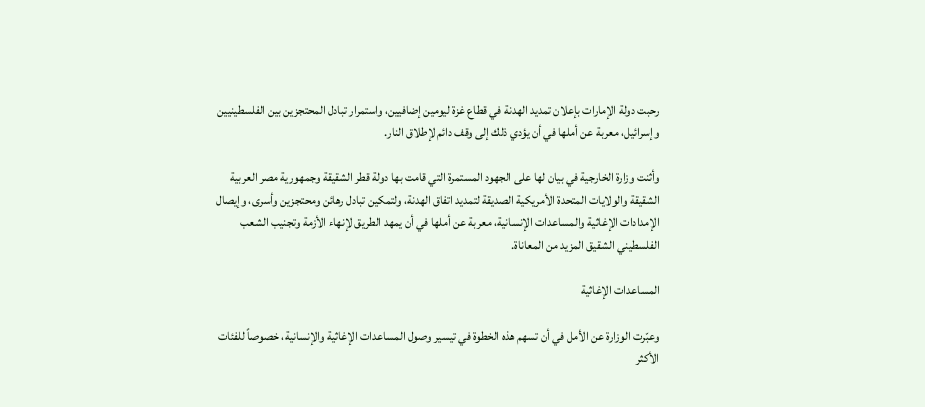رحبت دولة الإمارات بإعلان تمديد الهدنة في قطاع غزة ليومين إضافيين، واستمرار تبادل المحتجزين بين الفلسطينيين وإسرائيل، معربة عن أملها في أن يؤدي ذلك إلى وقف دائم لإطلاق النار.

وأثنت وزارة الخارجية في بيان لها على الجهود المستمرة التي قامت بها دولة قطر الشقيقة وجمهورية مصر العربية الشقيقة والولايات المتحدة الأمريكية الصديقة لتمديد اتفاق الهدنة، ولتمكين تبادل رهائن ومحتجزين وأسرى، وإيصال الإمدادات الإغاثية والمساعدات الإنسانية، معربة عن أملها في أن يمهد الطريق لإنهاء الأزمة وتجنيب الشعب الفلسطيني الشقيق المزيد من المعاناة.

المساعدات الإغاثية

وعبّرت الوزارة عن الأمل في أن تسهم هذه الخطوة في تيسير وصول المساعدات الإغاثية والإنسانية، خصوصاً للفئات الأكثر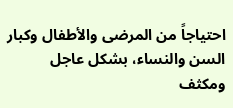احتياجاً من المرضى والأطفال وكبار السن والنساء، بشكل عاجل ومكثف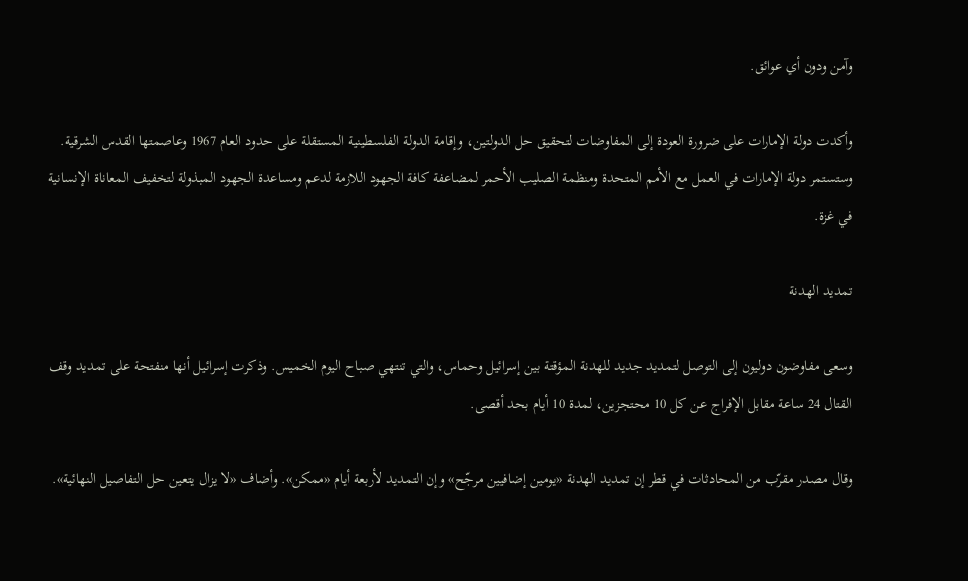وآمن ودون أي عوائق.

وأكدت دولة الإمارات على ضرورة العودة إلى المفاوضات لتحقيق حل الدولتين، وإقامة الدولة الفلسطينية المستقلة على حدود العام 1967 وعاصمتها القدس الشرقية. وستستمر دولة الإمارات في العمل مع الأمم المتحدة ومنظمة الصليب الأحمر لمضاعفة كافة الجهود اللازمة لدعم ومساعدة الجهود المبذولة لتخفيف المعاناة الإنسانية في غزة.

تمديد الهدنة

وسعى مفاوضون دوليون إلى التوصل لتمديد جديد للهدنة المؤقتة بين إسرائيل وحماس، والتي تنتهي صباح اليوم الخميس. وذكرت إسرائيل أنها منفتحة على تمديد وقف القتال 24 ساعة مقابل الإفراج عن كل 10 محتجزين، لمدة 10 أيام بحد أقصى.

وقال مصدر مقرّب من المحادثات في قطر إن تمديد الهدنة «يومين إضافيين مرجّح» وإن التمديد لأربعة أيام «ممكن». وأضاف «لا يزال يتعين حل التفاصيل النهائية».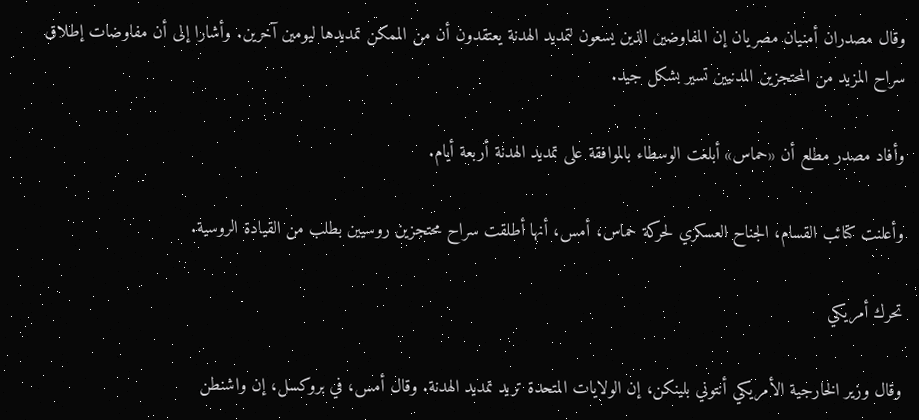وقال مصدران أمنيان مصريان إن المفاوضين الذين يسعون لتمديد الهدنة يعتقدون أن من الممكن تمديدها ليومين آخرين. وأشارا إلى أن مفاوضات إطلاق سراح المزيد من المحتجزين المدنيين تسير بشكل جيد.

وأفاد مصدر مطلع أن «حماس» أبلغت الوسطاء بالموافقة على تمديد الهدنة أربعة أيام.

وأعلنت كتائب القسام، الجناح العسكري لحركة حماس، أمس، أنها أطلقت سراح محتجزين روسيين بطلب من القيادة الروسية.

تحرك أمريكي

وقال وزير الخارجية الأمريكي أنتوني بلينكن، إن الولايات المتحدة تريد تمديد الهدنة. وقال أمس، في بروكسل، إن واشنطن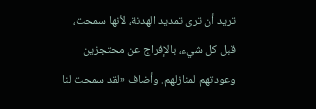تريد أن ترى تمديد الهدنة، لأنها سمحت، قبل كل شيء، بالإفراج عن محتجزين وعودتهم لمنازلهم. وأضاف «لقد سمحت لنا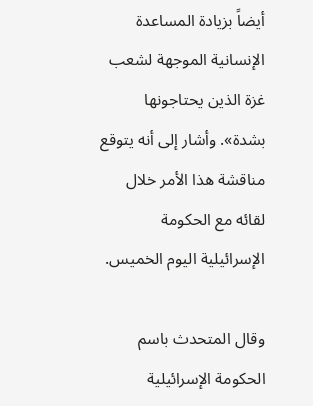أيضاً بزيادة المساعدة الإنسانية الموجهة لشعب غزة الذين يحتاجونها بشدة». وأشار إلى أنه يتوقع مناقشة هذا الأمر خلال لقائه مع الحكومة الإسرائيلية اليوم الخميس.

وقال المتحدث باسم الحكومة الإسرائيلية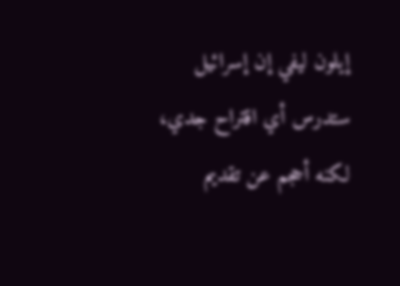إيلون ليفي إن إسرائيل ستدرس أي اقتراح جدي، لكنه أحجم عن تقديم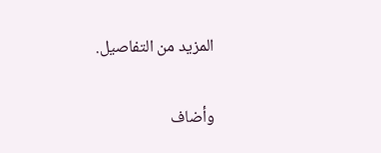المزيد من التفاصيل.

وأضاف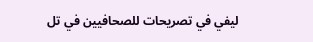ليفي في تصريحات للصحافيين في تل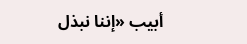أبيب «إننا نبذل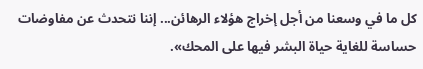كل ما في وسعنا من أجل إخراج هؤلاء الرهائن... إننا نتحدث عن مفاوضات حساسة للغاية حياة البشر فيها على المحك».